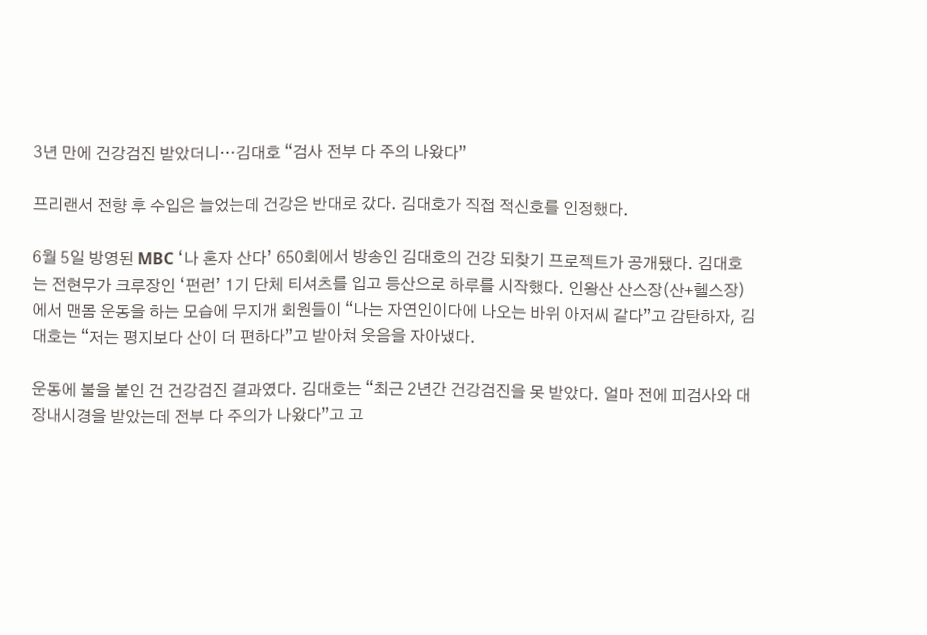3년 만에 건강검진 받았더니…김대호 “검사 전부 다 주의 나왔다”

프리랜서 전향 후 수입은 늘었는데 건강은 반대로 갔다. 김대호가 직접 적신호를 인정했다.

6월 5일 방영된 MBC ‘나 혼자 산다’ 650회에서 방송인 김대호의 건강 되찾기 프로젝트가 공개됐다. 김대호는 전현무가 크루장인 ‘펀런’ 1기 단체 티셔츠를 입고 등산으로 하루를 시작했다. 인왕산 산스장(산+헬스장)에서 맨몸 운동을 하는 모습에 무지개 회원들이 “나는 자연인이다에 나오는 바위 아저씨 같다”고 감탄하자, 김대호는 “저는 평지보다 산이 더 편하다”고 받아쳐 웃음을 자아냈다.

운동에 불을 붙인 건 건강검진 결과였다. 김대호는 “최근 2년간 건강검진을 못 받았다. 얼마 전에 피검사와 대장내시경을 받았는데 전부 다 주의가 나왔다”고 고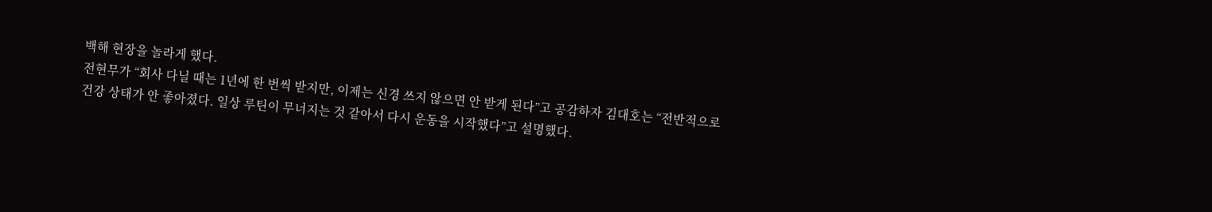백해 현장을 놀라게 했다.
전현무가 “회사 다닐 때는 1년에 한 번씩 받지만, 이제는 신경 쓰지 않으면 안 받게 된다”고 공감하자 김대호는 “전반적으로 건강 상태가 안 좋아졌다. 일상 루틴이 무너지는 것 같아서 다시 운동을 시작했다”고 설명했다.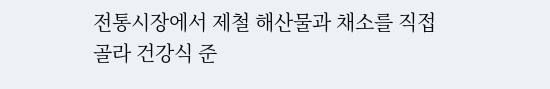전통시장에서 제철 해산물과 채소를 직접 골라 건강식 준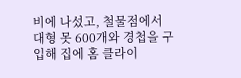비에 나섰고, 철물점에서 대형 못 600개와 경첩을 구입해 집에 홈 클라이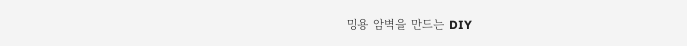밍용 암벽을 만드는 DIY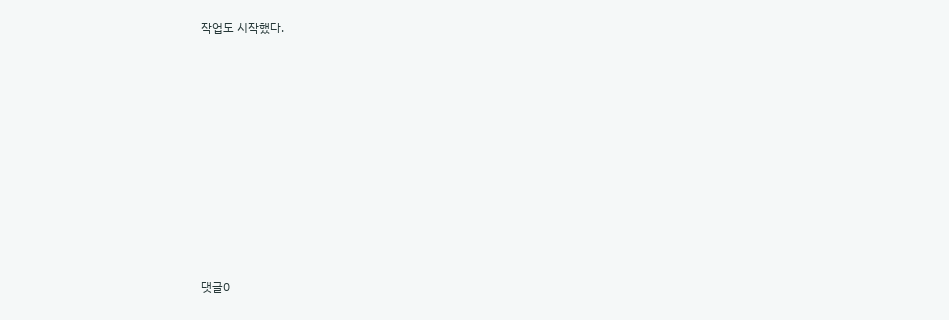작업도 시작했다.

















댓글0